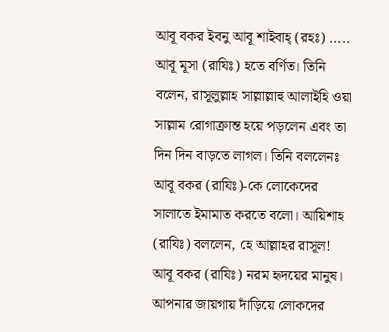আবূ বকর ইবনু আবূ শাইবাহ্ (রহঃ) ..... আবূ মূসা (রাযিঃ) হতে বর্ণিত। তিনি বলেন, রাসূলুল্লাহ সাল্লাল্লাহু আলাইহি ওয়া সাল্লাম রোগাক্রান্ত হয়ে পড়লেন এবং তা দিন দিন বাড়তে লাগল। তিনি বললেনঃ আবূ বকর (রাযিঃ)-কে লোকেদের সালাতে ইমামাত করতে বলো। আয়িশাহ (রাযিঃ) বললেন, হে আল্লাহর রাসূল! আবূ বকর (রাযিঃ) নরম হৃদয়ের মানুষ। আপনার জায়গায় দাঁড়িয়ে লোকদের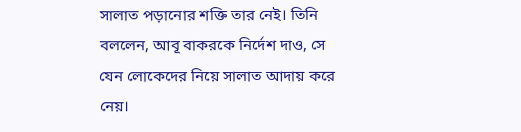সালাত পড়ানোর শক্তি তার নেই। তিনি বললেন, আবূ বাকরকে নির্দেশ দাও, সে যেন লোকেদের নিয়ে সালাত আদায় করে নেয়।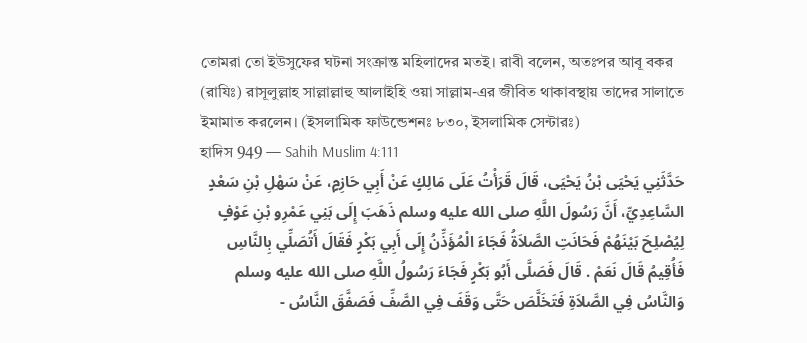তোমরা তো ইউসুফের ঘটনা সংক্রান্ত মহিলাদের মতই। রাবী বলেন, অতঃপর আবূ বকর (রাযিঃ) রাসূলুল্লাহ সাল্লাল্লাহু আলাইহি ওয়া সাল্লাম-এর জীবিত থাকাবস্থায় তাদের সালাতে ইমামাত করলেন। (ইসলামিক ফাউন্ডেশনঃ ৮৩০, ইসলামিক সেন্টারঃ)
হাদিস 949 — Sahih Muslim 4:111
حَدَّثَنِي يَحْيَى بْنُ يَحْيَى، قَالَ قَرَأْتُ عَلَى مَالِكٍ عَنْ أَبِي حَازِمٍ، عَنْ سَهْلِ بْنِ سَعْدٍ السَّاعِدِيِّ، أَنَّ رَسُولَ اللَّهِ صلى الله عليه وسلم ذَهَبَ إِلَى بَنِي عَمْرِو بْنِ عَوْفٍ لِيُصْلِحَ بَيْنَهُمْ فَحَانَتِ الصَّلاَةُ فَجَاءَ الْمُؤَذِّنُ إِلَى أَبِي بَكْرٍ فَقَالَ أَتُصَلِّي بِالنَّاسِ فَأُقِيمُ قَالَ نَعَمْ . قَالَ فَصَلَّى أَبُو بَكْرٍ فَجَاءَ رَسُولُ اللَّهِ صلى الله عليه وسلم وَالنَّاسُ فِي الصَّلاَةِ فَتَخَلَّصَ حَتَّى وَقَفَ فِي الصَّفِّ فَصَفَّقَ النَّاسُ -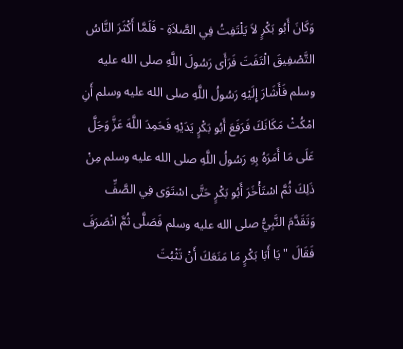وَكَانَ أَبُو بَكْرٍ لاَ يَلْتَفِتُ فِي الصَّلاَةِ - فَلَمَّا أَكْثَرَ النَّاسُ التَّصْفِيقَ الْتَفَتَ فَرَأَى رَسُولَ اللَّهِ صلى الله عليه وسلم فَأَشَارَ إِلَيْهِ رَسُولُ اللَّهِ صلى الله عليه وسلم أَنِ امْكُثْ مَكَانَكَ فَرَفَعَ أَبُو بَكْرٍ يَدَيْهِ فَحَمِدَ اللَّهَ عَزَّ وَجَلَّ عَلَى مَا أَمَرَهُ بِهِ رَسُولُ اللَّهِ صلى الله عليه وسلم مِنْ ذَلِكَ ثُمَّ اسْتَأْخَرَ أَبُو بَكْرٍ حَتَّى اسْتَوَى فِي الصَّفِّ وَتَقَدَّمَ النَّبِيُّ صلى الله عليه وسلم فَصَلَّى ثُمَّ انْصَرَفَ فَقَالَ " يَا أَبَا بَكْرٍ مَا مَنَعَكَ أَنْ تَثْبُتَ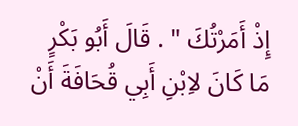إِذْ أَمَرْتُكَ " . قَالَ أَبُو بَكْرٍ مَا كَانَ لاِبْنِ أَبِي قُحَافَةَ أَنْ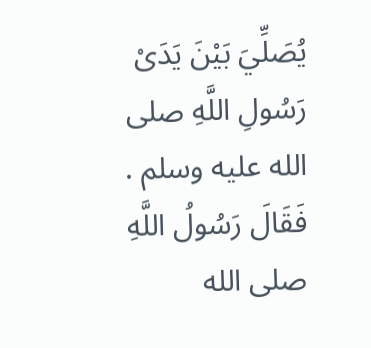يُصَلِّيَ بَيْنَ يَدَىْ رَسُولِ اللَّهِ صلى الله عليه وسلم . فَقَالَ رَسُولُ اللَّهِ صلى الله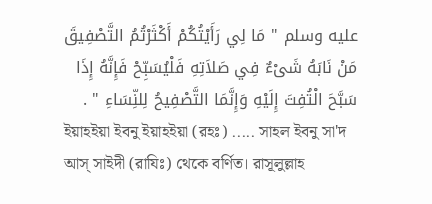عليه وسلم " مَا لِي رَأَيْتُكُمْ أَكْثَرْتُمُ التَّصْفِيقَ مَنْ نَابَهُ شَىْءٌ فِي صَلاَتِهِ فَلْيُسَبِّحْ فَإِنَّهُ إِذَا سَبَّحَ الْتُفِتَ إِلَيْهِ وَإِنَّمَا التَّصْفِيحُ لِلنِّسَاءِ " .
ইয়াহইয়া ইবনু ইয়াহইয়া (রহঃ) ..... সাহল ইবনু সা'দ আস্ সাইদী (রাযিঃ) থেকে বর্ণিত। রাসূলুল্লাহ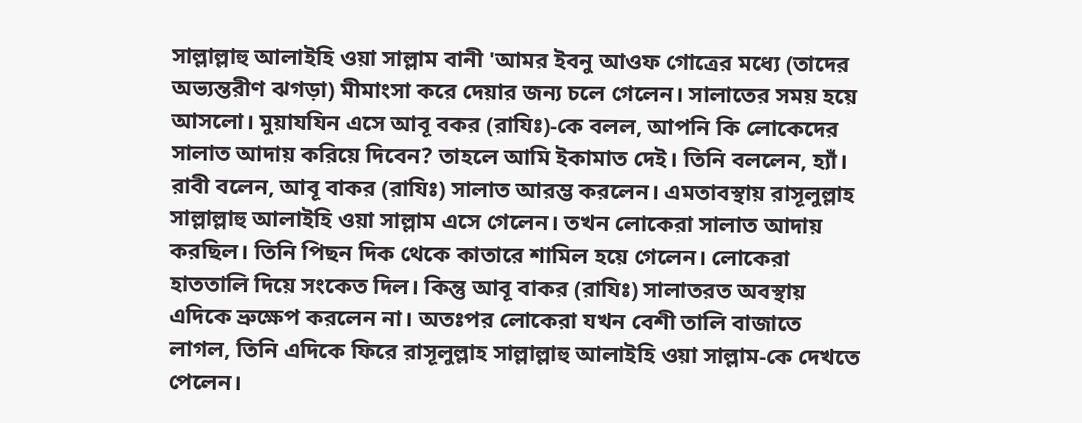সাল্লাল্লাহু আলাইহি ওয়া সাল্লাম বানী 'আমর ইবনু আওফ গোত্রের মধ্যে (তাদের অভ্যন্তরীণ ঝগড়া) মীমাংসা করে দেয়ার জন্য চলে গেলেন। সালাতের সময় হয়ে আসলো। মুয়াযযিন এসে আবূ বকর (রাযিঃ)-কে বলল, আপনি কি লোকেদের সালাত আদায় করিয়ে দিবেন? তাহলে আমি ইকামাত দেই। তিনি বললেন, হ্যাঁ। রাবী বলেন, আবূ বাকর (রাযিঃ) সালাত আরম্ভ করলেন। এমতাবস্থায় রাসূলুল্লাহ সাল্লাল্লাহু আলাইহি ওয়া সাল্লাম এসে গেলেন। তখন লোকেরা সালাত আদায় করছিল। তিনি পিছন দিক থেকে কাতারে শামিল হয়ে গেলেন। লোকেরা হাততালি দিয়ে সংকেত দিল। কিন্তু আবূ বাকর (রাযিঃ) সালাতরত অবস্থায় এদিকে ভ্রুক্ষেপ করলেন না। অতঃপর লোকেরা যখন বেশী তালি বাজাতে লাগল, তিনি এদিকে ফিরে রাসূলুল্লাহ সাল্লাল্লাহু আলাইহি ওয়া সাল্লাম-কে দেখতে পেলেন।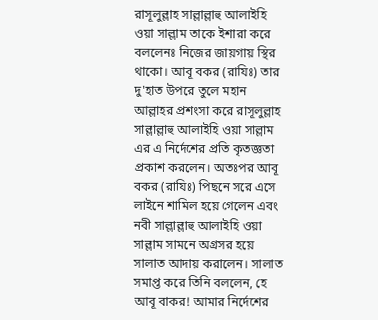রাসূলুল্লাহ সাল্লাল্লাহু আলাইহি ওয়া সাল্লাম তাকে ইশারা করে বললেনঃ নিজের জায়গায় স্থির থাকো। আবূ বকর (রাযিঃ) তার দু'হাত উপরে তুলে মহান আল্লাহর প্রশংসা করে রাসূলুল্লাহ সাল্লাল্লাহু আলাইহি ওয়া সাল্লাম এর এ নির্দেশের প্রতি কৃতজ্ঞতা প্রকাশ করলেন। অতঃপর আবূ বকর (রাযিঃ) পিছনে সরে এসে লাইনে শামিল হয়ে গেলেন এবং নবী সাল্লাল্লাহু আলাইহি ওয়া সাল্লাম সামনে অগ্রসর হয়ে সালাত আদায় করালেন। সালাত সমাপ্ত করে তিনি বললেন, হে আবূ বাকর! আমার নির্দেশের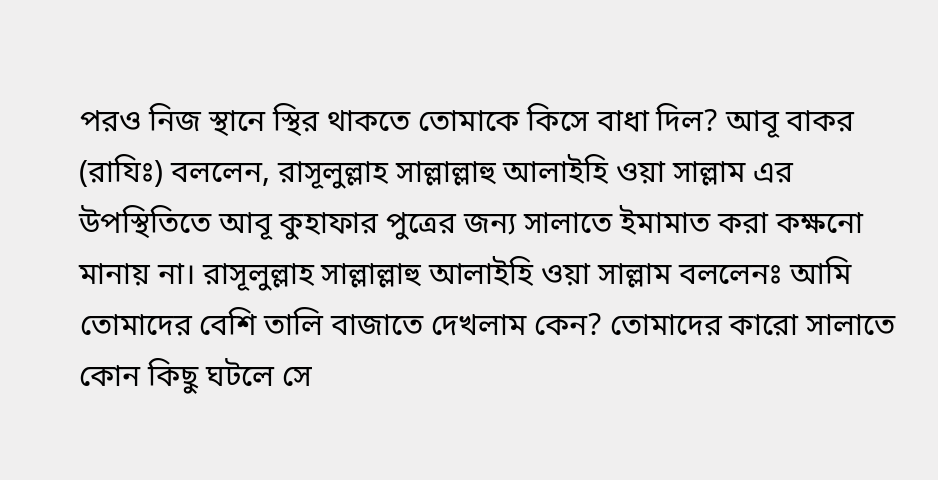পরও নিজ স্থানে স্থির থাকতে তোমাকে কিসে বাধা দিল? আবূ বাকর (রাযিঃ) বললেন, রাসূলুল্লাহ সাল্লাল্লাহু আলাইহি ওয়া সাল্লাম এর উপস্থিতিতে আবূ কুহাফার পুত্রের জন্য সালাতে ইমামাত করা কক্ষনো মানায় না। রাসূলুল্লাহ সাল্লাল্লাহু আলাইহি ওয়া সাল্লাম বললেনঃ আমি তোমাদের বেশি তালি বাজাতে দেখলাম কেন? তোমাদের কারো সালাতে কোন কিছু ঘটলে সে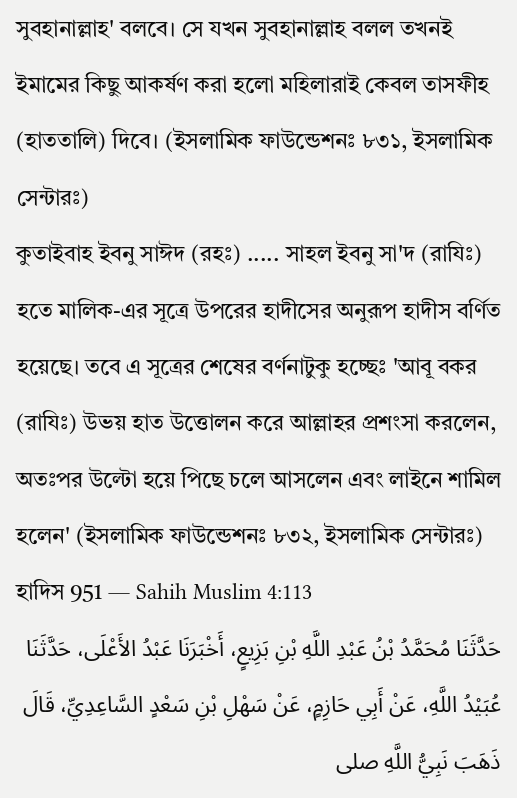সুবহানাল্লাহ' বলবে। সে যখন সুবহানাল্লাহ বলল তখনই ইমামের কিছু আকর্ষণ করা হলো মহিলারাই কেবল তাসফীহ (হাততালি) দিবে। (ইসলামিক ফাউন্ডেশনঃ ৮৩১, ইসলামিক সেন্টারঃ)
কুতাইবাহ ইবনু সাঈদ (রহঃ) ..... সাহল ইবনু সা'দ (রাযিঃ) হতে মালিক-এর সূত্রে উপরের হাদীসের অনুরূপ হাদীস বর্ণিত হয়েছে। তবে এ সূত্রের শেষের বর্ণনাটুকু হচ্ছেঃ 'আবূ বকর (রাযিঃ) উভয় হাত উত্তোলন করে আল্লাহর প্রশংসা করলেন, অতঃপর উল্টো হয়ে পিছে চলে আসলেন এবং লাইনে শামিল হলেন' (ইসলামিক ফাউন্ডেশনঃ ৮৩২, ইসলামিক সেন্টারঃ)
হাদিস 951 — Sahih Muslim 4:113
حَدَّثَنَا مُحَمَّدُ بْنُ عَبْدِ اللَّهِ بْنِ بَزِيعٍ، أَخْبَرَنَا عَبْدُ الأَعْلَى، حَدَّثَنَا عُبَيْدُ اللَّهِ، عَنْ أَبِي حَازِمٍ، عَنْ سَهْلِ بْنِ سَعْدٍ السَّاعِدِيِّ، قَالَ ذَهَبَ نَبِيُّ اللَّهِ صلى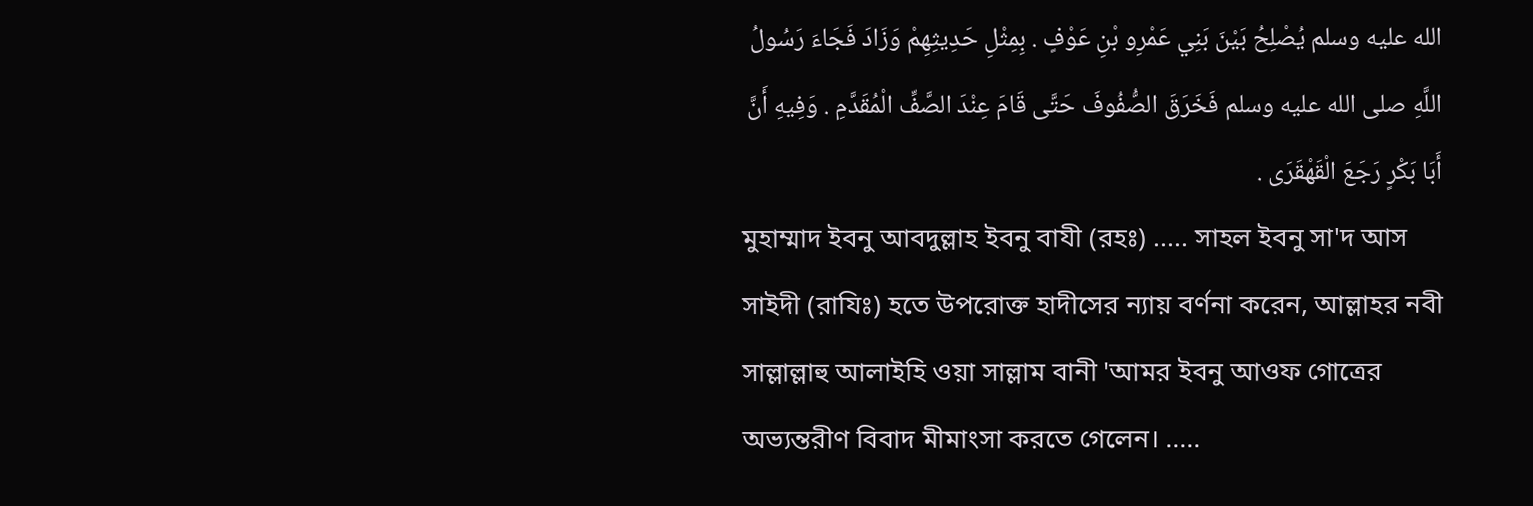الله عليه وسلم يُصْلِحُ بَيْنَ بَنِي عَمْرِو بْنِ عَوْفٍ . بِمِثْلِ حَدِيثِهِمْ وَزَادَ فَجَاءَ رَسُولُ اللَّهِ صلى الله عليه وسلم فَخَرَقَ الصُّفُوفَ حَتَّى قَامَ عِنْدَ الصَّفِّ الْمُقَدَّمِ . وَفِيهِ أَنَّ أَبَا بَكْرٍ رَجَعَ الْقَهْقَرَى .
মুহাম্মাদ ইবনু আবদুল্লাহ ইবনু বাযী (রহঃ) ..... সাহল ইবনু সা'দ আস সাইদী (রাযিঃ) হতে উপরোক্ত হাদীসের ন্যায় বর্ণনা করেন, আল্লাহর নবী সাল্লাল্লাহু আলাইহি ওয়া সাল্লাম বানী 'আমর ইবনু আওফ গোত্রের অভ্যন্তরীণ বিবাদ মীমাংসা করতে গেলেন। .....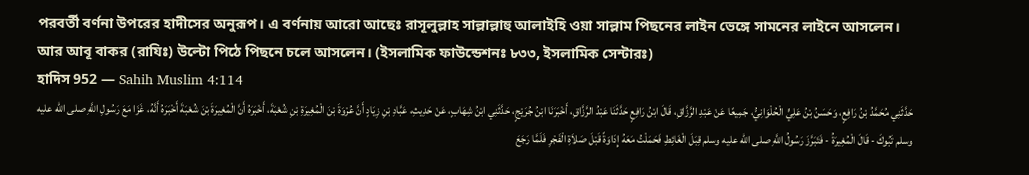পরবর্তী বর্ণনা উপরের হাদীসের অনুরূপ। এ বর্ণনায় আরো আছেঃ রাসূলুল্লাহ সাল্লাল্লাহু আলাইহি ওয়া সাল্লাম পিছনের লাইন ভেঙ্গে সামনের লাইনে আসলেন। আর আবূ বাকর (রাযিঃ) উল্টো পিঠে পিছনে চলে আসলেন। (ইসলামিক ফাউন্ডেশনঃ ৮৩৩, ইসলামিক সেন্টারঃ)
হাদিস 952 — Sahih Muslim 4:114
حَدَّثَنِي مُحَمَّدُ بْنُ رَافِعٍ، وَحَسَنُ بْنُ عَلِيٍّ الْحُلْوَانِيُّ، جَمِيعًا عَنْ عَبْدِ الرَّزَّاقِ، قَالَ ابْنُ رَافِعٍ حَدَّثَنَا عَبْدُ الرَّزَّاقِ، أَخْبَرَنَا ابْنُ جُرَيْجٍ، حَدَّثَنِي ابْنُ شِهَابٍ، عَنْ حَدِيثِ، عَبَّادِ بْنِ زِيَادٍ أَنَّ عُرْوَةَ بْنَ الْمُغِيرَةِ بْنِ شُعْبَةَ، أَخْبَرَهُ أَنَّ الْمُغِيرَةَ بْنَ شُعْبَةَ أَخْبَرَهُ أَنَّهُ، غَزَا مَعَ رَسُولِ اللَّهِ صلى الله عليه وسلم تَبُوكَ - قَالَ الْمُغِيرَةُ - فَتَبَرَّزَ رَسُولُ اللَّهِ صلى الله عليه وسلم قِبَلَ الْغَائِطِ فَحَمَلْتُ مَعَهُ إِدَاوَةً قَبْلَ صَلاَةِ الْفَجْرِ فَلَمَّا رَجَعَ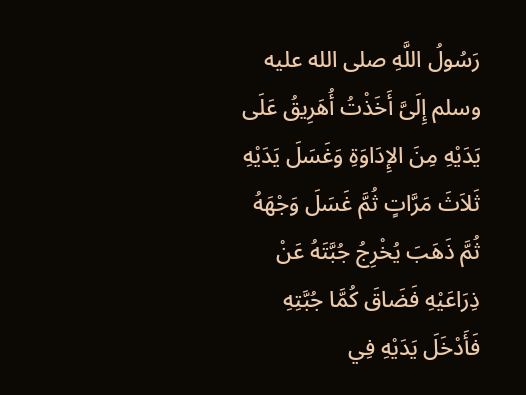رَسُولُ اللَّهِ صلى الله عليه وسلم إِلَىَّ أَخَذْتُ أُهَرِيقُ عَلَى يَدَيْهِ مِنَ الإِدَاوَةِ وَغَسَلَ يَدَيْهِ ثَلاَثَ مَرَّاتٍ ثُمَّ غَسَلَ وَجْهَهُ ثُمَّ ذَهَبَ يُخْرِجُ جُبَّتَهُ عَنْ ذِرَاعَيْهِ فَضَاقَ كُمَّا جُبَّتِهِ فَأَدْخَلَ يَدَيْهِ فِي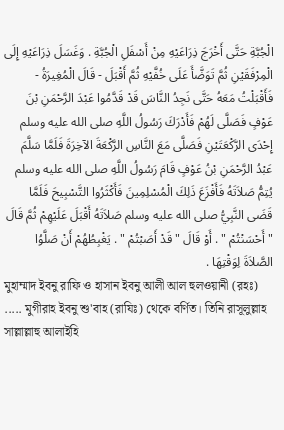الْجُبَّةِ حَتَّى أَخْرَجَ ذِرَاعَيْهِ مِنْ أَسْفَلِ الْجُبَّةِ . وَغَسَلَ ذِرَاعَيْهِ إِلَى الْمِرْفَقَيْنِ ثُمَّ تَوَضَّأَ عَلَى خُفَّيْهِ ثُمَّ أَقْبَلَ - قَالَ الْمُغِيرَةُ - فَأَقْبَلْتُ مَعَهُ حَتَّى نَجِدُ النَّاسَ قَدْ قَدَّمُوا عَبْدَ الرَّحْمَنِ بْنَ عَوْفٍ فَصَلَّى لَهُمْ فَأَدْرَكَ رَسُولُ اللَّهِ صلى الله عليه وسلم إِحْدَى الرَّكْعَتَيْنِ فَصَلَّى مَعَ النَّاسِ الرَّكْعَةَ الآخِرَةَ فَلَمَّا سَلَّمَ عَبْدُ الرَّحْمَنِ بْنُ عَوْفٍ قَامَ رَسُولُ اللَّهِ صلى الله عليه وسلم يُتِمُّ صَلاَتَهُ فَأَفْزَعَ ذَلِكَ الْمُسْلِمِينَ فَأَكْثَرُوا التَّسْبِيحَ فَلَمَّا قَضَى النَّبِيُّ صلى الله عليه وسلم صَلاَتَهُ أَقْبَلَ عَلَيْهِمْ ثُمَّ قَالَ " أَحْسَنْتُمْ " . أَوْ قَالَ " قَدْ أَصَبْتُمْ " . يَغْبِطُهُمْ أَنْ صَلَّوُا الصَّلاَةَ لِوَقْتِهَا .
মুহাম্মাদ ইবনু রাফি ও হাসান ইবনু আলী আল হুলওয়ানী (রহঃ) ..... মুগীরাহ ইবনু শু'বাহ (রাযিঃ) থেকে বর্ণিত। তিনি রাসূলুল্লাহ সাল্লাল্লাহু আলাইহি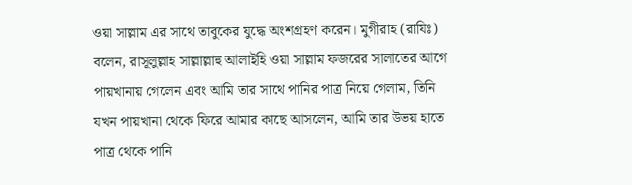ওয়া সাল্লাম এর সাথে তাবুকের যুদ্ধে অংশগ্রহণ করেন। মুগীরাহ (রাযিঃ) বলেন, রাসূলুল্লাহ সাল্লাল্লাহু আলাইহি ওয়া সাল্লাম ফজরের সালাতের আগে পায়খানায় গেলেন এবং আমি তার সাথে পানির পাত্র নিয়ে গেলাম, তিনি যখন পায়খানা থেকে ফিরে আমার কাছে আসলেন, আমি তার উভয় হাতে পাত্র থেকে পানি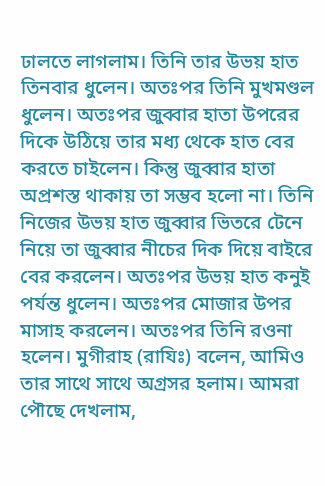ঢালতে লাগলাম। তিনি তার উভয় হাত তিনবার ধুলেন। অতঃপর তিনি মুখমণ্ডল ধুলেন। অতঃপর জুব্বার হাতা উপরের দিকে উঠিয়ে তার মধ্য থেকে হাত বের করতে চাইলেন। কিন্তু জুব্বার হাতা অপ্রশস্ত থাকায় তা সম্ভব হলো না। তিনি নিজের উভয় হাত জুব্বার ভিতরে টেনে নিয়ে তা জুব্বার নীচের দিক দিয়ে বাইরে বের করলেন। অতঃপর উভয় হাত কনুই পর্যন্ত ধুলেন। অতঃপর মোজার উপর মাসাহ করলেন। অতঃপর তিনি রওনা হলেন। মুগীরাহ (রাযিঃ) বলেন, আমিও তার সাথে সাথে অগ্রসর হলাম। আমরা পৌছে দেখলাম,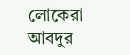লোকেরা আবদুর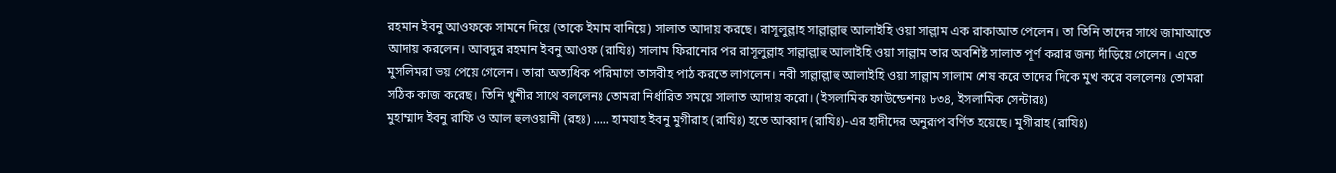রহমান ইবনু আওফকে সামনে দিয়ে (তাকে ইমাম বানিয়ে) সালাত আদায় করছে। রাসূলুল্লাহ সাল্লাল্লাহু আলাইহি ওয়া সাল্লাম এক রাকাআত পেলেন। তা তিনি তাদের সাথে জামাআতে আদায় করলেন। আবদুর রহমান ইবনু আওফ (রাযিঃ) সালাম ফিরানোর পর রাসূলুল্লাহ সাল্লাল্লাহু আলাইহি ওয়া সাল্লাম তার অবশিষ্ট সালাত পূর্ণ করার জন্য দাঁড়িয়ে গেলেন। এতে মুসলিমরা ভয় পেয়ে গেলেন। তারা অত্যধিক পরিমাণে তাসবীহ পাঠ করতে লাগলেন। নবী সাল্লাল্লাহু আলাইহি ওয়া সাল্লাম সালাম শেষ করে তাদের দিকে মুখ করে বললেনঃ তোমরা সঠিক কাজ করেছ। তিনি খুশীর সাথে বললেনঃ তোমরা নির্ধারিত সময়ে সালাত আদায় করো। (ইসলামিক ফাউন্ডেশনঃ ৮৩৪, ইসলামিক সেন্টারঃ)
মুহাম্মাদ ইবনু রাফি ও আল হুলওয়ানী (রহঃ) ..... হামযাহ ইবনু মুগীরাহ (রাযিঃ) হতে আব্বাদ (রাযিঃ)-এর হাদীদের অনুরূপ বর্ণিত হয়েছে। মুগীরাহ (রাযিঃ)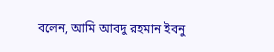বলেন, আমি আবদু রহমান ইবনু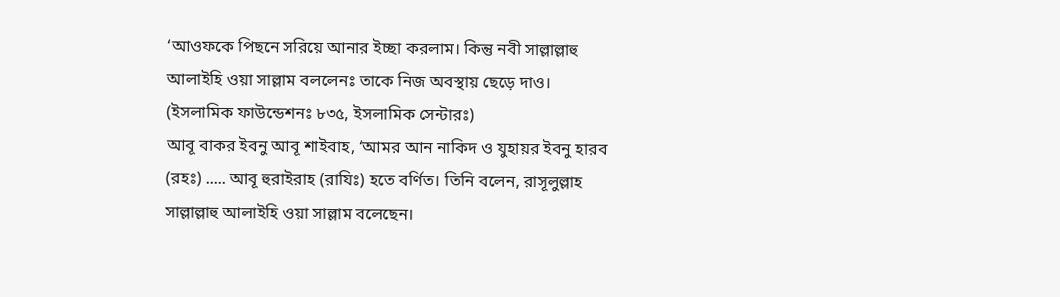‘আওফকে পিছনে সরিয়ে আনার ইচ্ছা করলাম। কিন্তু নবী সাল্লাল্লাহু আলাইহি ওয়া সাল্লাম বললেনঃ তাকে নিজ অবস্থায় ছেড়ে দাও। (ইসলামিক ফাউন্ডেশনঃ ৮৩৫, ইসলামিক সেন্টারঃ)
আবূ বাকর ইবনু আবূ শাইবাহ, ‘আমর আন নাকিদ ও যুহায়র ইবনু হারব (রহঃ) ..... আবূ হুরাইরাহ (রাযিঃ) হতে বর্ণিত। তিনি বলেন, রাসূলুল্লাহ সাল্লাল্লাহু আলাইহি ওয়া সাল্লাম বলেছেন।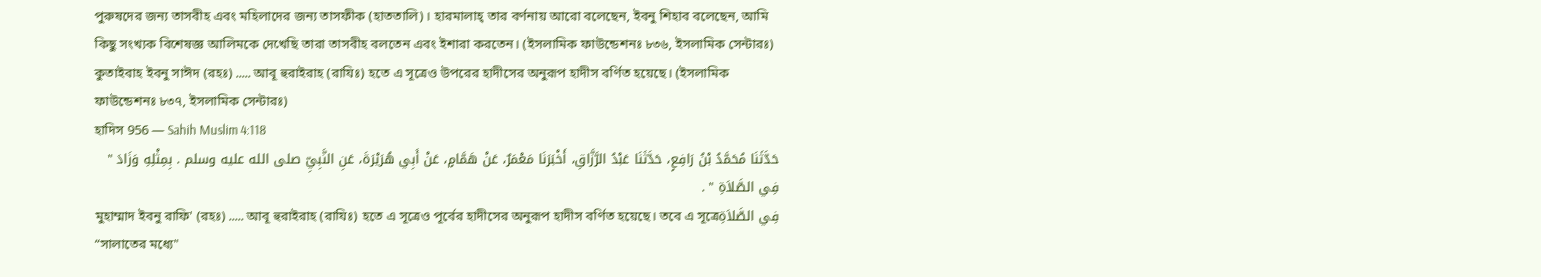পুরুষদের জন্য তাসবীহ এবং মহিলাদের জন্য তাসফীক (হাততালি)। হারমালাহ্ তার বর্ণনায় আরো বলেছেন, ইবনু শিহাব বলেছেন, আমি কিছু সংখ্যক বিশেষজ্ঞ আলিমকে দেখেছি তারা তাসবীহ বলতেন এবং ইশারা করতেন। (ইসলামিক ফাউন্ডেশনঃ ৮৩৬, ইসলামিক সেন্টারঃ)
কুতাইবাহ ইবনু সাঈদ (রহঃ) ..... আবূ হুরাইরাহ (রাযিঃ) হতে এ সূত্রেও উপরের হাদীসের অনুরূপ হাদীস বর্ণিত হয়েছে। (ইসলামিক ফাউন্ডেশনঃ ৮৩৭, ইসলামিক সেন্টারঃ)
হাদিস 956 — Sahih Muslim 4:118
حَدَّثَنَا مُحَمَّدُ بْنُ رَافِعٍ، حَدَّثَنَا عَبْدُ الرَّزَّاقِ، أَخْبَرَنَا مَعْمَرٌ، عَنْ هَمَّامٍ، عَنْ أَبِي هُرَيْرَةَ، عَنِ النَّبِيِّ صلى الله عليه وسلم . بِمِثْلِهِ وَزَادَ " فِي الصَّلاَةِ " .
মুহাম্মাদ ইবনু রাফি' (রহঃ) ..... আবূ হুরাইরাহ (রাযিঃ) হতে এ সূত্রেও পূর্বের হাদীসের অনুরূপ হাদীস বর্ণিত হয়েছে। তবে এ সূত্রেفِي الصَّلاَةِ “সালাতের মধ্যে"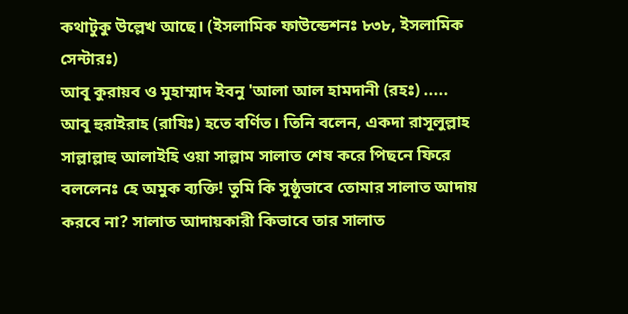কথাটুকু উল্লেখ আছে। (ইসলামিক ফাউন্ডেশনঃ ৮৩৮, ইসলামিক সেন্টারঃ)
আবূ কুরায়ব ও মুহাম্মাদ ইবনু 'আলা আল হামদানী (রহঃ) ..... আবূ হুরাইরাহ (রাযিঃ) হতে বর্ণিত। তিনি বলেন, একদা রাসূলুল্লাহ সাল্লাল্লাহু আলাইহি ওয়া সাল্লাম সালাত শেষ করে পিছনে ফিরে বললেনঃ হে অমুক ব্যক্তি! তুমি কি সুষ্ঠুভাবে তোমার সালাত আদায় করবে না? সালাত আদায়কারী কিভাবে তার সালাত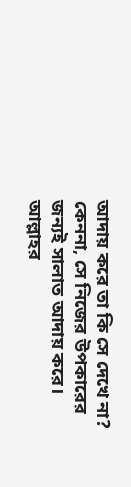আদায় করে তা কি সে দেখে না? কেননা, সে নিজের উপকারের জন্যই সালাত আদায় করে। আল্লাহর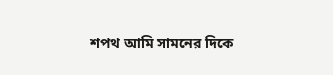শপথ আমি সামনের দিকে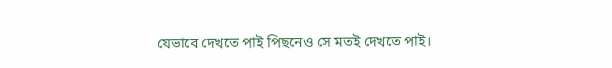যেভাবে দেখতে পাই পিছনেও সে মতই দেখতে পাই।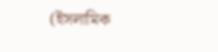(ইসলামিক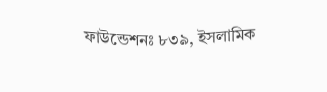ফাউন্ডেশনঃ ৮৩৯, ইসলামিক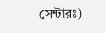সেন্টারঃ)